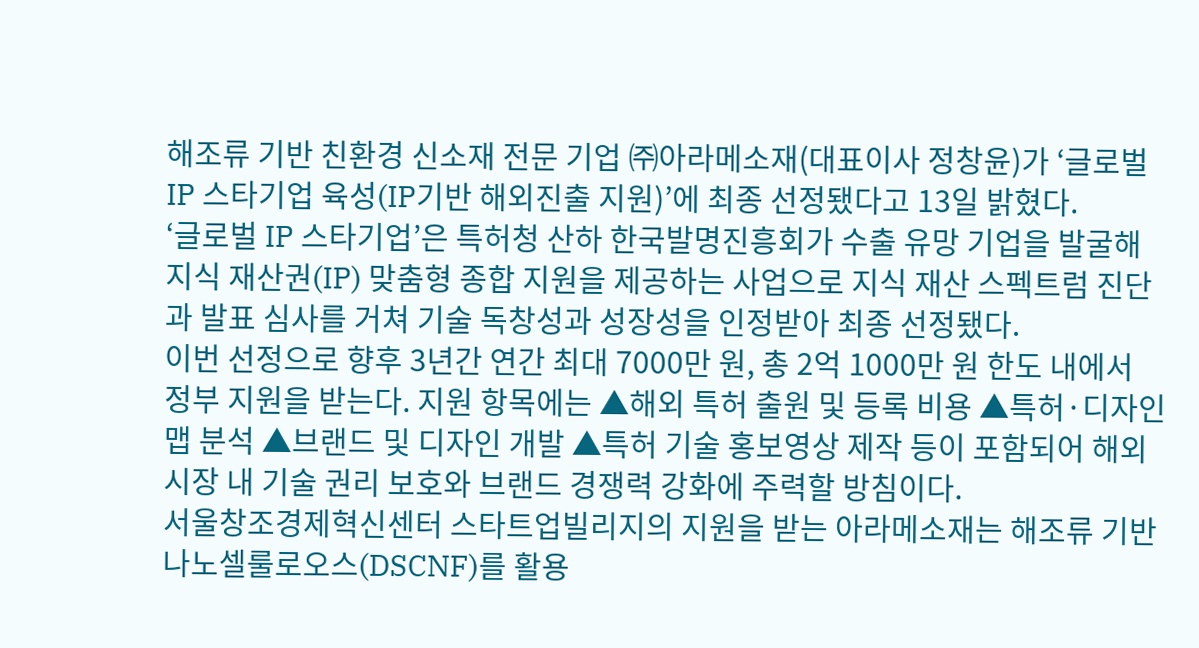해조류 기반 친환경 신소재 전문 기업 ㈜아라메소재(대표이사 정창윤)가 ‘글로벌 IP 스타기업 육성(IP기반 해외진출 지원)’에 최종 선정됐다고 13일 밝혔다.
‘글로벌 IP 스타기업’은 특허청 산하 한국발명진흥회가 수출 유망 기업을 발굴해 지식 재산권(IP) 맞춤형 종합 지원을 제공하는 사업으로 지식 재산 스펙트럼 진단과 발표 심사를 거쳐 기술 독창성과 성장성을 인정받아 최종 선정됐다.
이번 선정으로 향후 3년간 연간 최대 7000만 원, 총 2억 1000만 원 한도 내에서 정부 지원을 받는다. 지원 항목에는 ▲해외 특허 출원 및 등록 비용 ▲특허·디자인맵 분석 ▲브랜드 및 디자인 개발 ▲특허 기술 홍보영상 제작 등이 포함되어 해외 시장 내 기술 권리 보호와 브랜드 경쟁력 강화에 주력할 방침이다.
서울창조경제혁신센터 스타트업빌리지의 지원을 받는 아라메소재는 해조류 기반 나노셀룰로오스(DSCNF)를 활용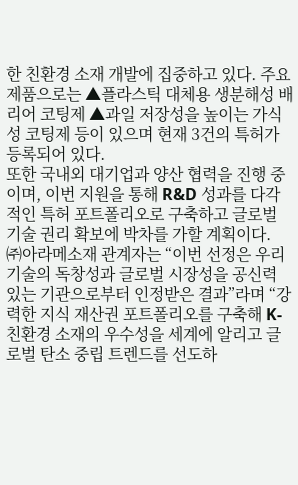한 친환경 소재 개발에 집중하고 있다. 주요 제품으로는 ▲플라스틱 대체용 생분해성 배리어 코팅제 ▲과일 저장성을 높이는 가식성 코팅제 등이 있으며 현재 3건의 특허가 등록되어 있다.
또한 국내외 대기업과 양산 협력을 진행 중이며, 이번 지원을 통해 R&D 성과를 다각적인 특허 포트폴리오로 구축하고 글로벌 기술 권리 확보에 박차를 가할 계획이다.
㈜아라메소재 관계자는 “이번 선정은 우리 기술의 독창성과 글로벌 시장성을 공신력 있는 기관으로부터 인정받은 결과”라며 “강력한 지식 재산권 포트폴리오를 구축해 K-친환경 소재의 우수성을 세계에 알리고 글로벌 탄소 중립 트렌드를 선도하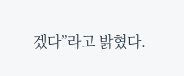겠다”라고 밝혔다.